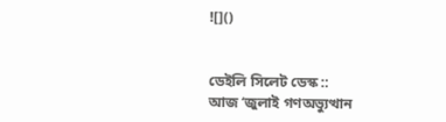![]()


ডেইলি সিলেট ডেস্ক ::
আজ ‘জুলাই গণঅভ্যুত্থান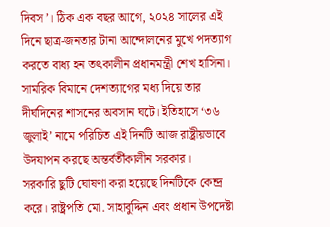দিবস’। ঠিক এক বছর আগে, ২০২৪ সালের এই দিনে ছাত্র-জনতার টানা আন্দোলনের মুখে পদত্যাগ করতে বাধ্য হন তৎকালীন প্রধানমন্ত্রী শেখ হাসিনা। সামরিক বিমানে দেশত্যাগের মধ্য দিয়ে তার দীর্ঘদিনের শাসনের অবসান ঘটে। ইতিহাসে ‘৩৬ জুলাই’ নামে পরিচিত এই দিনটি আজ রাষ্ট্রীয়ভাবে উদযাপন করছে অন্তর্বর্তীকালীন সরকার।
সরকারি ছুটি ঘোষণা করা হয়েছে দিনটিকে কেন্দ্র করে। রাষ্ট্রপতি মো. সাহাবুদ্দিন এবং প্রধান উপদেষ্টা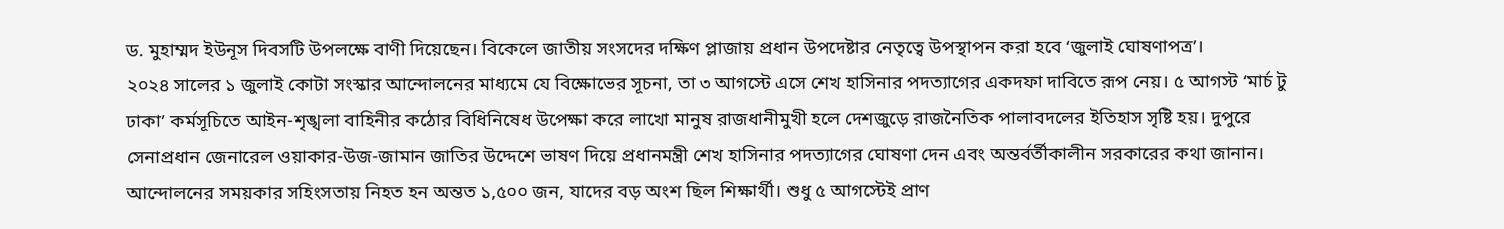ড. মুহাম্মদ ইউনূস দিবসটি উপলক্ষে বাণী দিয়েছেন। বিকেলে জাতীয় সংসদের দক্ষিণ প্লাজায় প্রধান উপদেষ্টার নেতৃত্বে উপস্থাপন করা হবে ‘জুলাই ঘোষণাপত্র’।
২০২৪ সালের ১ জুলাই কোটা সংস্কার আন্দোলনের মাধ্যমে যে বিক্ষোভের সূচনা, তা ৩ আগস্টে এসে শেখ হাসিনার পদত্যাগের একদফা দাবিতে রূপ নেয়। ৫ আগস্ট ‘মার্চ টু ঢাকা’ কর্মসূচিতে আইন-শৃঙ্খলা বাহিনীর কঠোর বিধিনিষেধ উপেক্ষা করে লাখো মানুষ রাজধানীমুখী হলে দেশজুড়ে রাজনৈতিক পালাবদলের ইতিহাস সৃষ্টি হয়। দুপুরে সেনাপ্রধান জেনারেল ওয়াকার-উজ-জামান জাতির উদ্দেশে ভাষণ দিয়ে প্রধানমন্ত্রী শেখ হাসিনার পদত্যাগের ঘোষণা দেন এবং অন্তর্বর্তীকালীন সরকারের কথা জানান।
আন্দোলনের সময়কার সহিংসতায় নিহত হন অন্তত ১,৫০০ জন, যাদের বড় অংশ ছিল শিক্ষার্থী। শুধু ৫ আগস্টেই প্রাণ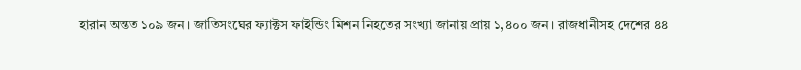হারান অন্তত ১০৯ জন। জাতিসংঘের ফ্যাক্টস ফাইন্ডিং মিশন নিহতের সংখ্যা জানায় প্রায় ১,৪০০ জন। রাজধানীসহ দেশের ৪৪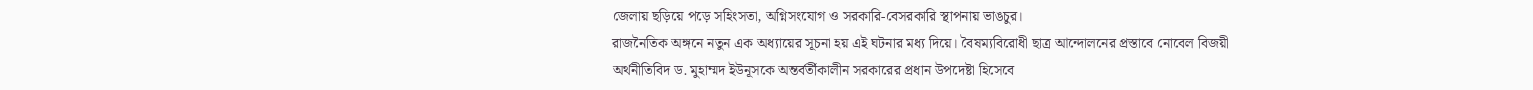জেলায় ছড়িয়ে পড়ে সহিংসতা, অগ্নিসংযোগ ও সরকারি-বেসরকারি স্থাপনায় ভাঙচুর।
রাজনৈতিক অঙ্গনে নতুন এক অধ্যায়ের সূচনা হয় এই ঘটনার মধ্য দিয়ে। বৈষম্যবিরোধী ছাত্র আন্দোলনের প্রস্তাবে নোবেল বিজয়ী অর্থনীতিবিদ ড. মুহাম্মদ ইউনূসকে অন্তর্বর্তীকালীন সরকারের প্রধান উপদেষ্টা হিসেবে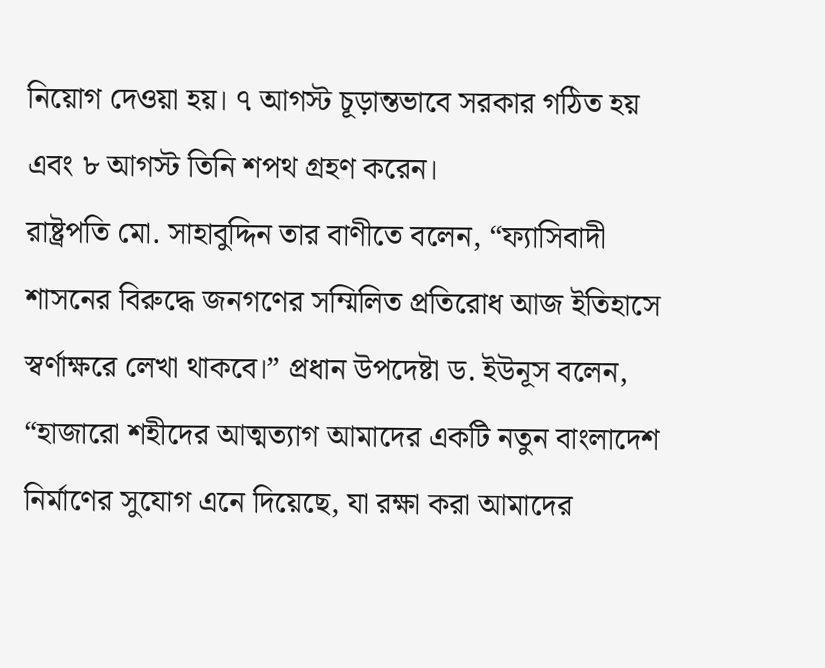নিয়োগ দেওয়া হয়। ৭ আগস্ট চূড়ান্তভাবে সরকার গঠিত হয় এবং ৮ আগস্ট তিনি শপথ গ্রহণ করেন।
রাষ্ট্রপতি মো. সাহাবুদ্দিন তার বাণীতে বলেন, “ফ্যাসিবাদী শাসনের বিরুদ্ধে জনগণের সম্মিলিত প্রতিরোধ আজ ইতিহাসে স্বর্ণাক্ষরে লেখা থাকবে।” প্রধান উপদেষ্টা ড. ইউনূস বলেন, “হাজারো শহীদের আত্মত্যাগ আমাদের একটি নতুন বাংলাদেশ নির্মাণের সুযোগ এনে দিয়েছে, যা রক্ষা করা আমাদের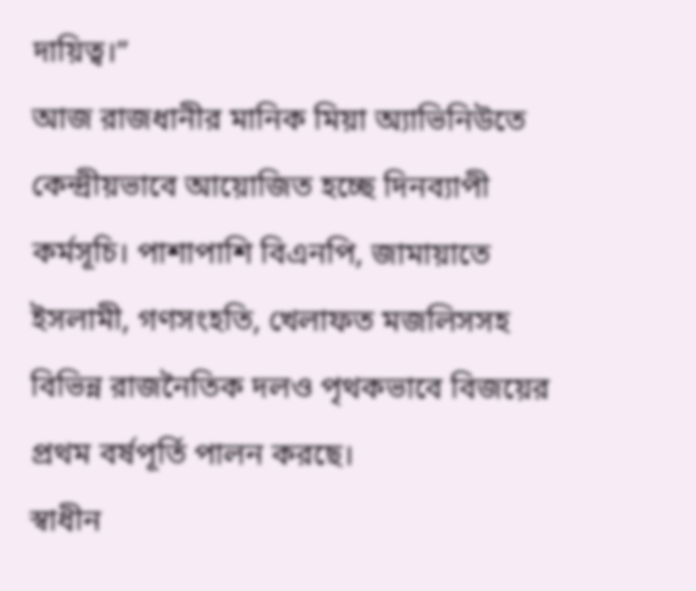দায়িত্ব।”
আজ রাজধানীর মানিক মিয়া অ্যাভিনিউতে কেন্দ্রীয়ভাবে আয়োজিত হচ্ছে দিনব্যাপী কর্মসূচি। পাশাপাশি বিএনপি, জামায়াতে ইসলামী, গণসংহতি, খেলাফত মজলিসসহ বিভিন্ন রাজনৈতিক দলও পৃথকভাবে বিজয়ের প্রথম বর্ষপূর্তি পালন করছে।
স্বাধীন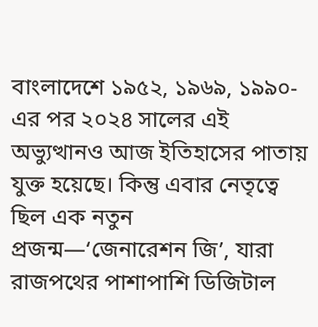বাংলাদেশে ১৯৫২, ১৯৬৯, ১৯৯০-এর পর ২০২৪ সালের এই অভ্যুত্থানও আজ ইতিহাসের পাতায় যুক্ত হয়েছে। কিন্তু এবার নেতৃত্বে ছিল এক নতুন প্রজন্ম—‘জেনারেশন জি’, যারা রাজপথের পাশাপাশি ডিজিটাল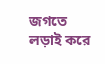জগতে লড়াই করে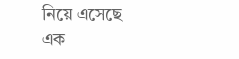নিয়ে এসেছে এক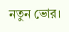নতুন ভোর।